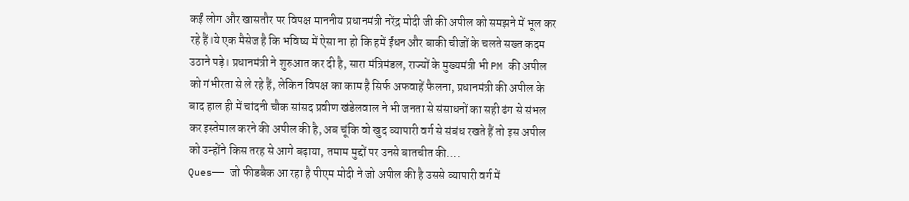कईं लोग और खासतौर पर विपक्ष माननीय प्रधानमंत्री नरेंद्र मोदी जी की अपील को समझने में भूल कर रहे हैं।ये एक मैसेज है कि भविष्य में ऐसा ना हो कि हमें ईंधन और बाकी चीजों के चलते सख्त कदम उठाने पड़े। प्रधानमंत्री ने शुरुआत कर दी है, सारा मंत्रिमंडल, राज्यों के मुख्यमंत्री भी PM की अपील को गंभीरता से ले रहे हैं, लेकिन विपक्ष का काम है सिर्फ अफवाहें फैलना, प्रधानमंत्री की अपील के बाद हाल ही में चांदनी चौक सांसद प्रवीण खंडेलवाल ने भी जनता से संसाधनों का सही ढंग से संभल कर इस्तेमाल करने की अपील की है, अब चूंकि वो खुद व्यापारी वर्ग से संबंध रखते हैं तो इस अपील को उन्होंने किस तरह से आगे बढ़ाया, तमाम मुद्दों पर उनसे बातचीत की….
Ques—— जो फीडबैक आ रहा है पीएम मोदी ने जो अपील की है उससे व्यापारी वर्ग में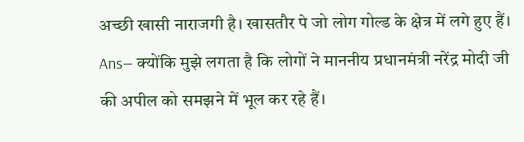अच्छी खासी नाराजगी है। खासतौर पे जो लोग गोल्ड के क्षेत्र में लगे हुए हैं।
Ans— क्योंकि मुझे लगता है कि लोगों ने माननीय प्रधानमंत्री नरेंद्र मोदी जी की अपील को समझने में भूल कर रहे हैं।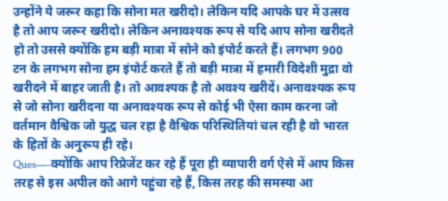उन्होंने ये जरूर कहा कि सोना मत खरीदो। लेकिन यदि आपके घर में उत्सव है तो आप जरूर खरीदो। लेकिन अनावश्यक रूप से यदि आप सोना खरीदते हो तो उससे क्योंकि हम बड़ी मात्रा में सोने को इंपोर्ट करते हैं। लगभग 900 टन के लगभग सोना हम इंपोर्ट करते हैं तो बड़ी मात्रा में हमारी विदेशी मुद्रा वो खरीदने में बाहर जाती है। तो आवश्यक है तो अवश्य खरीदें। अनावश्यक रूप से जो सोना खरीदना या अनावश्यक रूप से कोई भी ऐसा काम करना जो वर्तमान वैश्विक जो युद्ध चल रहा है वैश्विक परिस्थितियां चल रही है वो भारत के हितों के अनुरूप ही रहे।
Ques—-क्योंकि आप रिप्रेजेंट कर रहे हैं पूरा ही व्यापारी वर्ग ऐसे में आप किस तरह से इस अपील को आगे पहुंचा रहे हैं, किस तरह की समस्या आ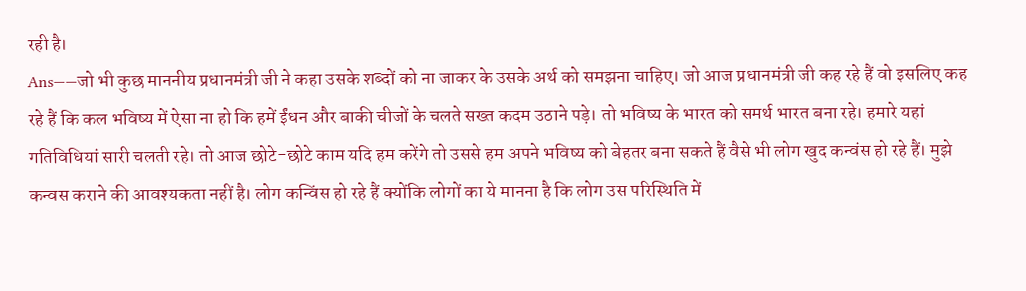रही है।
Ans——जो भी कुछ माननीय प्रधानमंत्री जी ने कहा उसके शब्दों को ना जाकर के उसके अर्थ को समझना चाहिए। जो आज प्रधानमंत्री जी कह रहे हैं वो इसलिए कह रहे हैं कि कल भविष्य में ऐसा ना हो कि हमें ईंधन और बाकी चीजों के चलते सख्त कदम उठाने पड़े। तो भविष्य के भारत को समर्थ भारत बना रहे। हमारे यहां गतिविधियां सारी चलती रहे। तो आज छोटे-छोटे काम यदि हम करेंगे तो उससे हम अपने भविष्य को बेहतर बना सकते हैं वैसे भी लोग खुद कन्वंस हो रहे हैं। मुझे कन्वस कराने की आवश्यकता नहीं है। लोग कन्विंस हो रहे हैं क्योंकि लोगों का ये मानना है कि लोग उस परिस्थिति में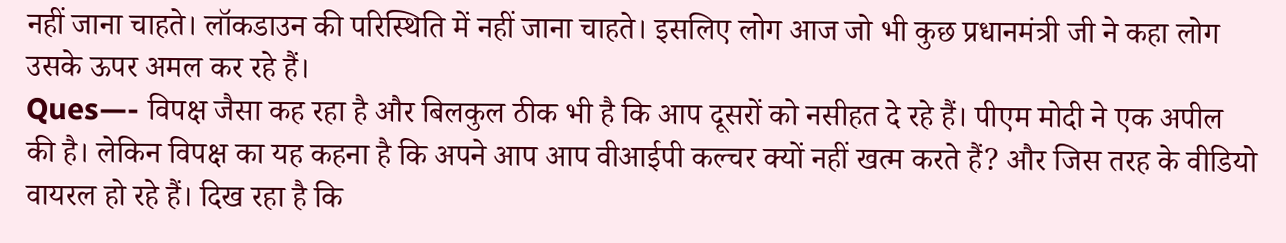नहीं जाना चाहते। लॉकडाउन की परिस्थिति में नहीं जाना चाहते। इसलिए लोग आज जो भी कुछ प्रधानमंत्री जी ने कहा लोग उसके ऊपर अमल कर रहे हैं।
Ques—- विपक्ष जैसा कह रहा है और बिलकुल ठीक भी है कि आप दूसरों को नसीहत दे रहे हैं। पीएम मोदी ने एक अपील की है। लेकिन विपक्ष का यह कहना है कि अपने आप आप वीआईपी कल्चर क्यों नहीं खत्म करते हैं? और जिस तरह के वीडियो वायरल हो रहे हैं। दिख रहा है कि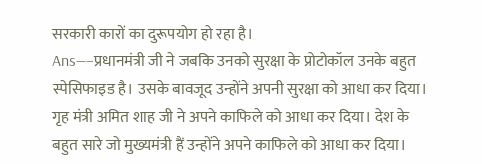सरकारी कारों का दुरूपयोग हो रहा है।
Ans—–प्रधानमंत्री जी ने जबकि उनको सुरक्षा के प्रोटोकॉल उनके बहुत स्पेसिफाइड है। उसके बावजूद उन्होंने अपनी सुरक्षा को आधा कर दिया। गृह मंत्री अमित शाह जी ने अपने काफिले को आधा कर दिया। देश के बहुत सारे जो मुख्यमंत्री हैं उन्होंने अपने काफिले को आधा कर दिया।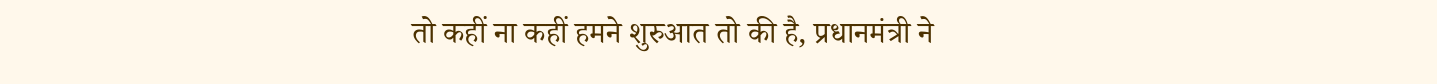तो कहीं ना कहीं हमने शुरुआत तो की है, प्रधानमंत्री ने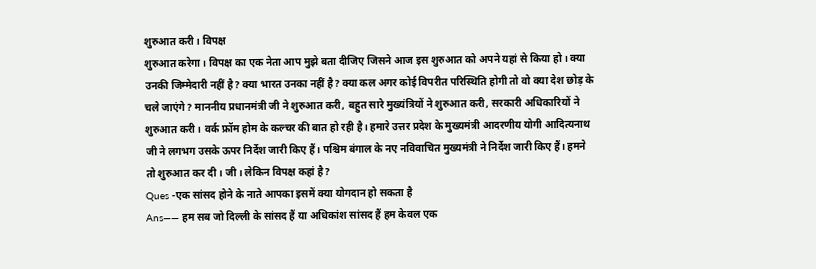शुरुआत करी। विपक्ष
शुरुआत करेगा। विपक्ष का एक नेता आप मुझे बता दीजिए जिसने आज इस शुरुआत को अपने यहां से किया हो। क्या उनकी जिम्मेदारी नहीं है? क्या भारत उनका नहीं है? क्या कल अगर कोई विपरीत परिस्थिति होगी तो वो क्या देश छोड़ के चले जाएंगे? माननीय प्रधानमंत्री जी ने शुरुआत करी, बहुत सारे मुख्यंत्रियों ने शुरुआत करी, सरकारी अधिकारियों ने शुरुआत करी। वर्क फ्रॉम होम के कल्चर की बात हो रही है। हमारे उत्तर प्रदेश के मुख्यमंत्री आदरणीय योगी आदित्यनाथ जी ने लगभग उसके ऊपर निर्देश जारी किए हैं। पश्चिम बंगाल के नए नविवाचित मुख्यमंत्री ने निर्देश जारी किए हैं। हमने तो शुरुआत कर दी। जी। लेकिन विपक्ष कहां है?
Ques -एक सांसद होने के नाते आपका इसमें क्या योगदान हो सकता है
Ans—— हम सब जो दिल्ली के सांसद हैं या अधिकांश सांसद हैं हम केवल एक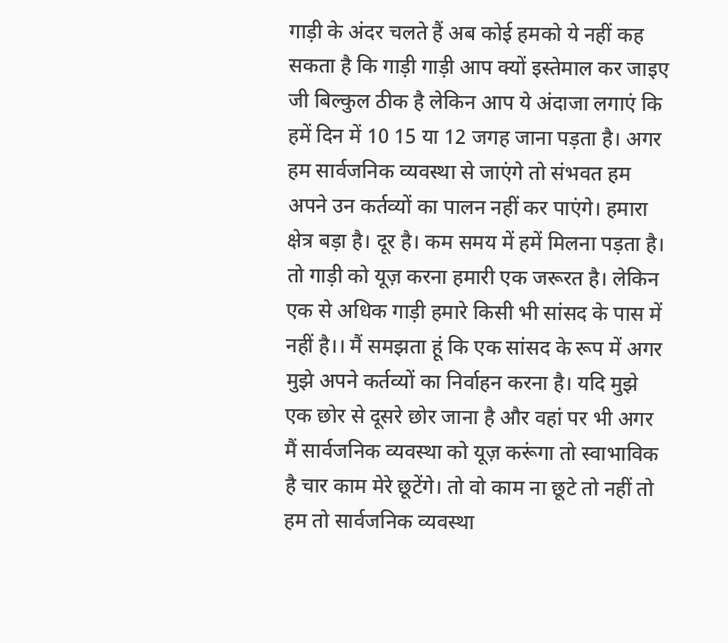गाड़ी के अंदर चलते हैं अब कोई हमको ये नहीं कह सकता है कि गाड़ी गाड़ी आप क्यों इस्तेमाल कर जाइए जी बिल्कुल ठीक है लेकिन आप ये अंदाजा लगाएं कि हमें दिन में 10 15 या 12 जगह जाना पड़ता है। अगर हम सार्वजनिक व्यवस्था से जाएंगे तो संभवत हम अपने उन कर्तव्यों का पालन नहीं कर पाएंगे। हमारा क्षेत्र बड़ा है। दूर है। कम समय में हमें मिलना पड़ता है। तो गाड़ी को यूज़ करना हमारी एक जरूरत है। लेकिन एक से अधिक गाड़ी हमारे किसी भी सांसद के पास में नहीं है।। मैं समझता हूं कि एक सांसद के रूप में अगर मुझे अपने कर्तव्यों का निर्वाहन करना है। यदि मुझे एक छोर से दूसरे छोर जाना है और वहां पर भी अगर मैं सार्वजनिक व्यवस्था को यूज़ करूंगा तो स्वाभाविक है चार काम मेरे छूटेंगे। तो वो काम ना छूटे तो नहीं तो हम तो सार्वजनिक व्यवस्था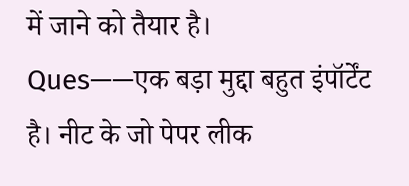में जाने को तैयार है।
Ques——एक बड़ा मुद्दा बहुत इंपॉर्टेंट है। नीट के जो पेपर लीक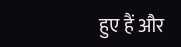हुए हैं और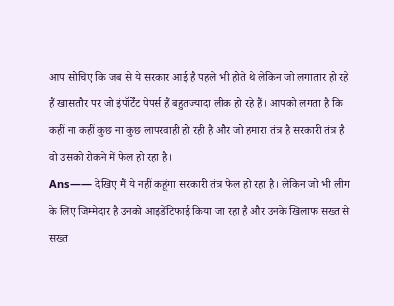आप सोचिए कि जब से ये सरकार आई है पहले भी होते थे लेकिन जो लगातार हो रहे हैं खासतौर पर जो इंपॉर्टेंट पेपर्स हैं बहुतज्यादा लीक हो रहे हैं। आपको लगता है कि कहीं ना कहीं कुछ ना कुछ लापरवाही हो रही है और जो हमारा तंत्र है सरकारी तंत्र है वो उसको रोकने में फेल हो रहा है।
Ans—— देखिए मैं ये नहीं कहूंगा सरकारी तंत्र फेल हो रहा है। लेकिन जो भी लीग के लिए जिम्मेदार है उनको आइडेंटिफाई किया जा रहा है और उनके खिलाफ सख्त से सख्त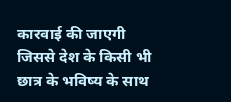कारवाई की जाएगी जिससे देश के किसी भी छात्र के भविष्य के साथ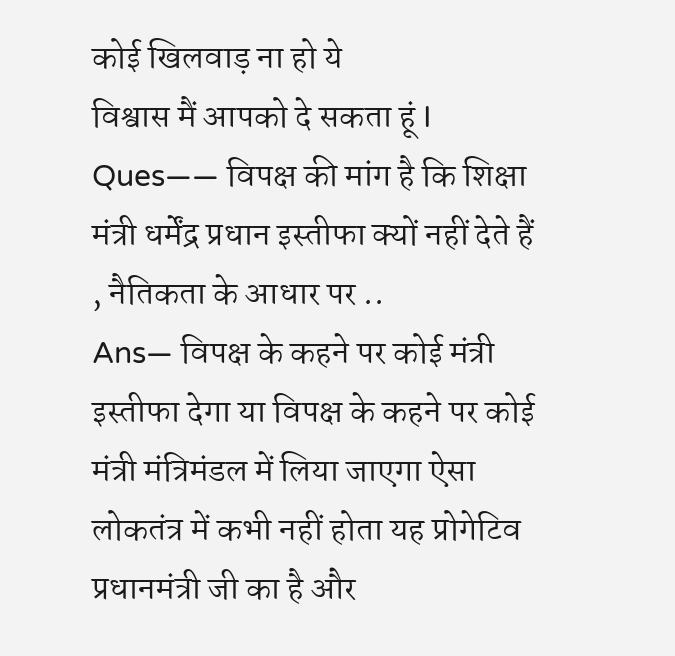कोई खिलवाड़ ना हो ये
विश्वास मैं आपको दे सकता हूं I
Ques—— विपक्ष की मांग है कि शिक्षा मंत्री धर्मेंद्र प्रधान इस्तीफा क्यों नहीं देते हैं , नैतिकता के आधार पर ..
Ans— विपक्ष के कहने पर कोई मंत्री इस्तीफा देगा या विपक्ष के कहने पर कोई मंत्री मंत्रिमंडल में लिया जाएगा ऐसा लोकतंत्र में कभी नहीं होता यह प्रोगेटिव प्रधानमंत्री जी का है और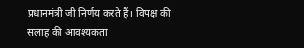प्रधानमंत्री जी निर्णय करते हैं। विपक्ष की सलाह की आवश्यकता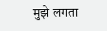मुझे लगता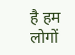है हम लोगों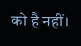को है नहीं।